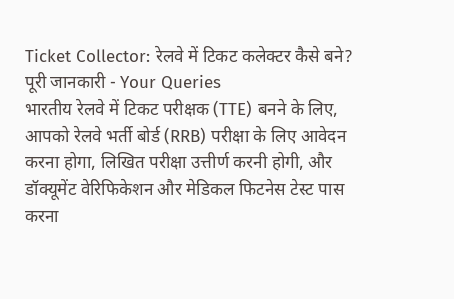Ticket Collector: रेलवे में टिकट कलेक्टर कैसे बने? पूरी जानकारी - Your Queries
भारतीय रेलवे में टिकट परीक्षक (TTE) बनने के लिए, आपको रेलवे भर्ती बोर्ड (RRB) परीक्षा के लिए आवेदन करना होगा, लिखित परीक्षा उत्तीर्ण करनी होगी, और डॉक्यूमेंट वेरिफिकेशन और मेडिकल फिटनेस टेस्ट पास करना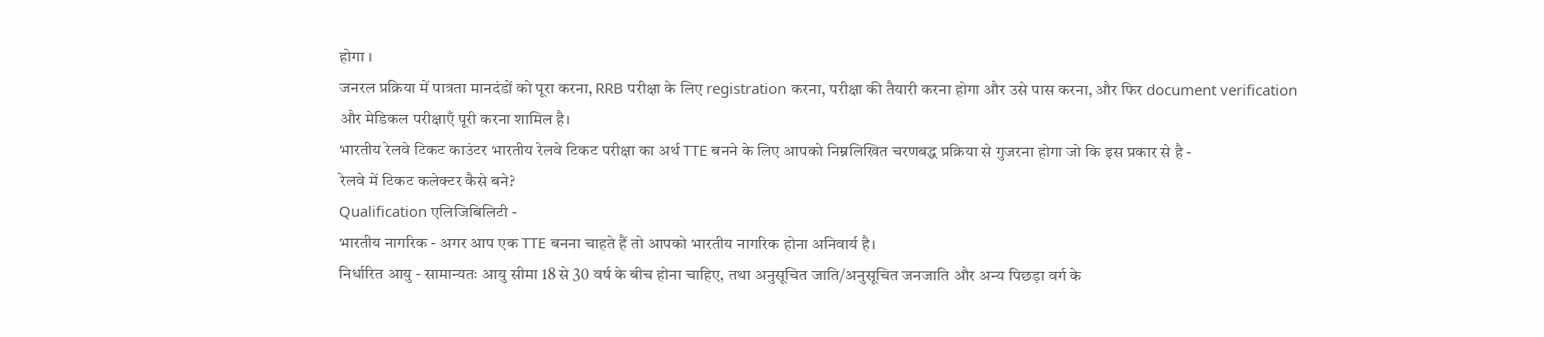होगा ।
जनरल प्रक्रिया में पात्रता मानदंडों को पूरा करना, RRB परीक्षा के लिए registration करना, परीक्षा की तैयारी करना होगा और उसे पास करना, और फिर document verification और मेडिकल परीक्षाएँ पूरी करना शामिल है।
भारतीय रेलवे टिकट काउंटर भारतीय रेलवे टिकट परीक्षा का अर्थ TTE बनने के लिए आपको निम्नलिखित चरणबद्ध प्रक्रिया से गुजरना होगा जो कि इस प्रकार से है -
रेलवे में टिकट कलेक्टर कैसे बने?
Qualification एलिजिबिलिटी -
भारतीय नागरिक - अगर आप एक TTE बनना चाहते हैं तो आपको भारतीय नागरिक होना अनिवार्य है।
निर्धारित आयु - सामान्यतः आयु सीमा 18 से 30 वर्ष के बीच होना चाहिए, तथा अनुसूचित जाति/अनुसूचित जनजाति और अन्य पिछड़ा वर्ग के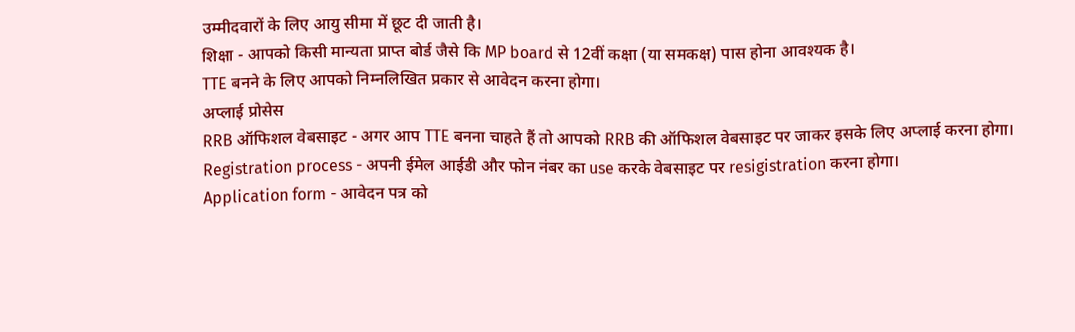उम्मीदवारों के लिए आयु सीमा में छूट दी जाती है।
शिक्षा - आपको किसी मान्यता प्राप्त बोर्ड जैसे कि MP board से 12वीं कक्षा (या समकक्ष) पास होना आवश्यक है।
TTE बनने के लिए आपको निम्नलिखित प्रकार से आवेदन करना होगा।
अप्लाई प्रोसेस
RRB ऑफिशल वेबसाइट - अगर आप TTE बनना चाहते हैं तो आपको RRB की ऑफिशल वेबसाइट पर जाकर इसके लिए अप्लाई करना होगा।
Registration process - अपनी ईमेल आईडी और फोन नंबर का use करके वेबसाइट पर resigistration करना होगा।
Application form - आवेदन पत्र को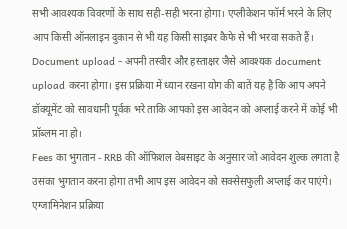सभी आवश्यक विवरणों के साथ सही-सही भरना होगा। एप्लीकेशन फॉर्म भरने के लिए आप किसी ऑनलाइन दुकान से भी यह किसी साइबर कैफे से भी भरवा सकते हैं।
Document upload - अपनी तस्वीर और हस्ताक्षर जैसे आवश्यक document upload करना होगा। इस प्रक्रिया में ध्यान रखना योग की बातें यह है कि आप अपने डॉक्यूमेंट को सावधानी पूर्वक भरे ताकि आपको इस आवेदन को अप्लाई करने में कोई भी प्रॉब्लम ना हो।
Fees का भुगतान - RRB की ऑफिशल वेबसाइट के अनुसार जो आवेदन शुल्क लगता है उसका भुगतान करना होगा तभी आप इस आवेदन को सक्सेसफुली अप्लाई कर पाएंगे।
एग्जामिनेशन प्रक्रिया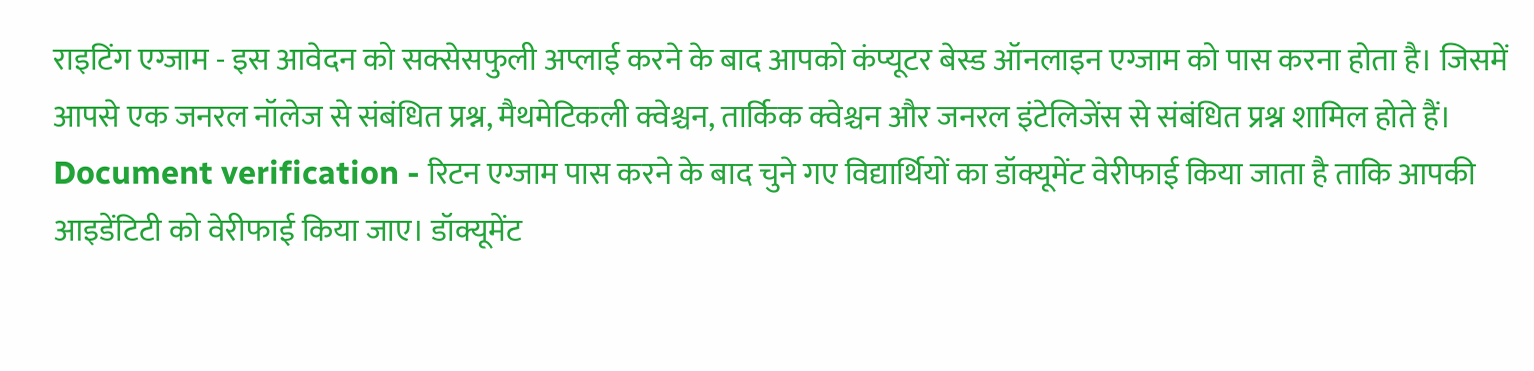राइटिंग एग्जाम - इस आवेदन को सक्सेसफुली अप्लाई करने के बाद आपको कंप्यूटर बेस्ड ऑनलाइन एग्जाम को पास करना होता है। जिसमें आपसे एक जनरल नॉलेज से संबंधित प्रश्न, मैथमेटिकली क्वेश्चन, तार्किक क्वेश्चन और जनरल इंटेलिजेंस से संबंधित प्रश्न शामिल होते हैं।
Document verification - रिटन एग्जाम पास करने के बाद चुने गए विद्यार्थियों का डॉक्यूमेंट वेरीफाई किया जाता है ताकि आपकी आइडेंटिटी को वेरीफाई किया जाए। डॉक्यूमेंट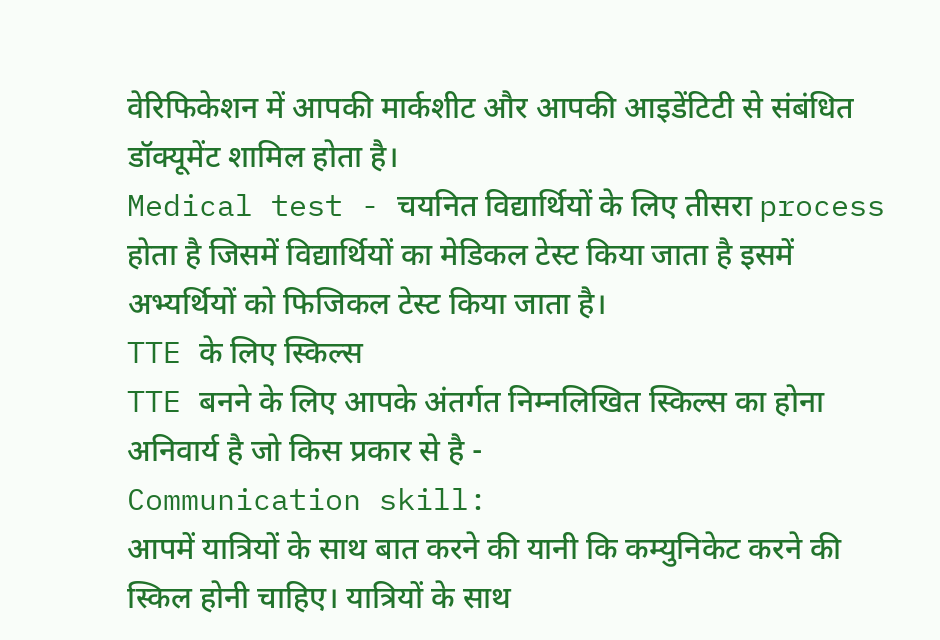वेरिफिकेशन में आपकी मार्कशीट और आपकी आइडेंटिटी से संबंधित डॉक्यूमेंट शामिल होता है।
Medical test - चयनित विद्यार्थियों के लिए तीसरा process होता है जिसमें विद्यार्थियों का मेडिकल टेस्ट किया जाता है इसमें अभ्यर्थियों को फिजिकल टेस्ट किया जाता है।
TTE के लिए स्किल्स
TTE बनने के लिए आपके अंतर्गत निम्नलिखित स्किल्स का होना अनिवार्य है जो किस प्रकार से है -
Communication skill:
आपमें यात्रियों के साथ बात करने की यानी कि कम्युनिकेट करने की स्किल होनी चाहिए। यात्रियों के साथ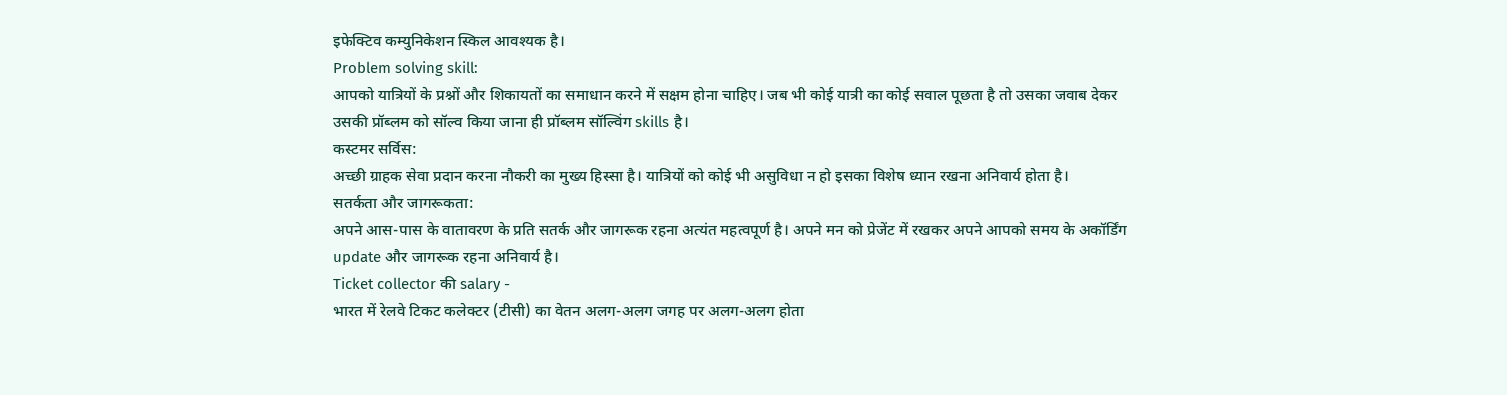इफेक्टिव कम्युनिकेशन स्किल आवश्यक है।
Problem solving skill:
आपको यात्रियों के प्रश्नों और शिकायतों का समाधान करने में सक्षम होना चाहिए। जब भी कोई यात्री का कोई सवाल पूछता है तो उसका जवाब देकर उसकी प्रॉब्लम को सॉल्व किया जाना ही प्रॉब्लम सॉल्विंग skills है।
कस्टमर सर्विस:
अच्छी ग्राहक सेवा प्रदान करना नौकरी का मुख्य हिस्सा है। यात्रियों को कोई भी असुविधा न हो इसका विशेष ध्यान रखना अनिवार्य होता है।
सतर्कता और जागरूकता:
अपने आस-पास के वातावरण के प्रति सतर्क और जागरूक रहना अत्यंत महत्वपूर्ण है। अपने मन को प्रेजेंट में रखकर अपने आपको समय के अकॉर्डिंग update और जागरूक रहना अनिवार्य है।
Ticket collector की salary -
भारत में रेलवे टिकट कलेक्टर (टीसी) का वेतन अलग-अलग जगह पर अलग-अलग होता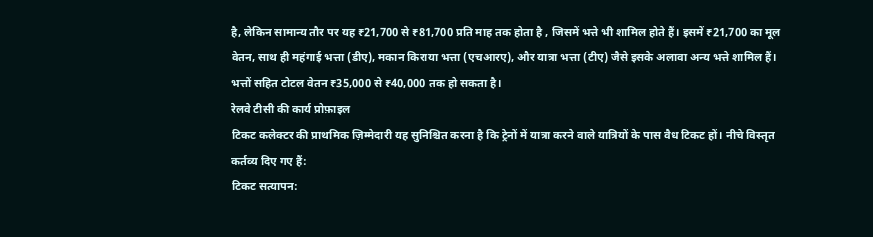है, लेकिन सामान्य तौर पर यह ₹21,700 से ₹81,700 प्रति माह तक होता है , जिसमें भत्ते भी शामिल होते हैं। इसमें ₹21,700 का मूल वेतन, साथ ही महंगाई भत्ता (डीए), मकान किराया भत्ता (एचआरए), और यात्रा भत्ता (टीए) जैसे इसके अलावा अन्य भत्ते शामिल हैं। भत्तों सहित टोटल वेतन ₹35,000 से ₹40,000 तक हो सकता है।
रेलवे टीसी की कार्य प्रोफ़ाइल
टिकट कलेक्टर की प्राथमिक ज़िम्मेदारी यह सुनिश्चित करना है कि ट्रेनों में यात्रा करने वाले यात्रियों के पास वैध टिकट हों। नीचे विस्तृत कर्तव्य दिए गए हैं:
टिकट सत्यापन: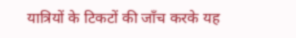यात्रियों के टिकटों की जाँच करके यह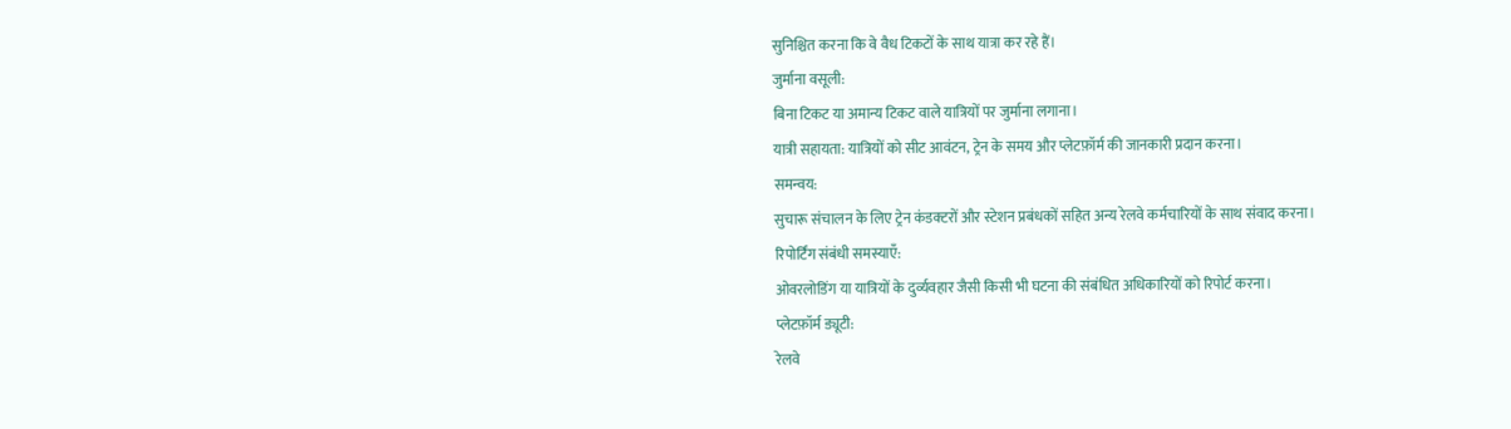सुनिश्चित करना कि वे वैध टिकटों के साथ यात्रा कर रहे हैं।
जुर्माना वसूली:
बिना टिकट या अमान्य टिकट वाले यात्रियों पर जुर्माना लगाना।
यात्री सहायता: यात्रियों को सीट आवंटन, ट्रेन के समय और प्लेटफ़ॉर्म की जानकारी प्रदान करना।
समन्वय:
सुचारू संचालन के लिए ट्रेन कंडक्टरों और स्टेशन प्रबंधकों सहित अन्य रेलवे कर्मचारियों के साथ संवाद करना।
रिपोर्टिंग संबंधी समस्याएँ:
ओवरलोडिंग या यात्रियों के दुर्व्यवहार जैसी किसी भी घटना की संबंधित अधिकारियों को रिपोर्ट करना।
प्लेटफ़ॉर्म ड्यूटी:
रेलवे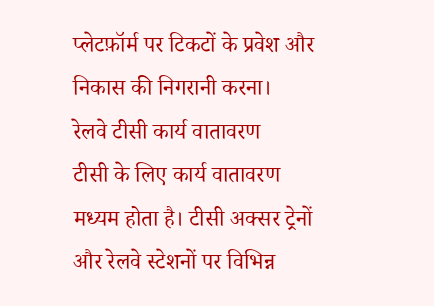प्लेटफ़ॉर्म पर टिकटों के प्रवेश और निकास की निगरानी करना।
रेलवे टीसी कार्य वातावरण
टीसी के लिए कार्य वातावरण मध्यम होता है। टीसी अक्सर ट्रेनों और रेलवे स्टेशनों पर विभिन्न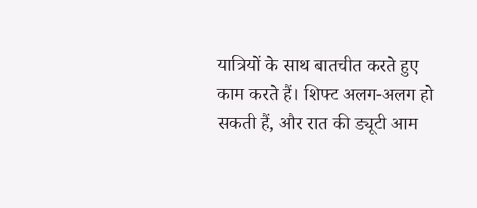यात्रियों के साथ बातचीत करते हुए काम करते हैं। शिफ्ट अलग-अलग हो सकती हैं, और रात की ड्यूटी आम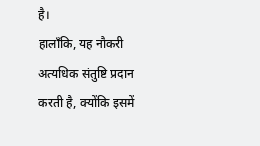है।
हालाँकि, यह नौकरी अत्यधिक संतुष्टि प्रदान करती है, क्योंकि इसमें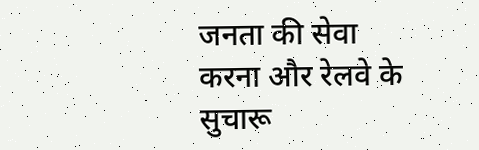जनता की सेवा करना और रेलवे के सुचारू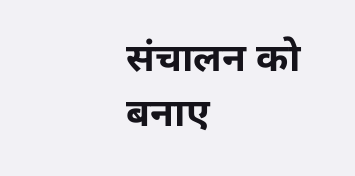संचालन को बनाए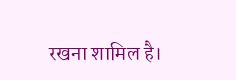रखना शामिल है।